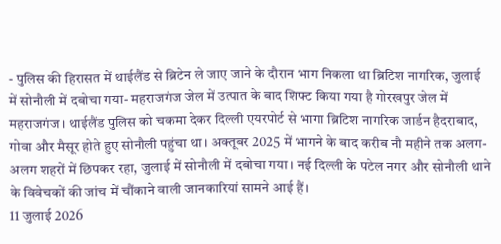- पुलिस की हिरासत में थाईलैंड से ब्रिटेन ले जाए जाने के दौरान भाग निकला था ब्रिटिश नागरिक, जुलाई में सोनौली में दबोचा गया- महराजगंज जेल में उत्पात के बाद शिफ्ट किया गया है गोरखपुर जेल में
महराजगंज। थाईलैंड पुलिस को चकमा देकर दिल्ली एयरपोर्ट से भागा ब्रिटिश नागरिक जार्डन हैदराबाद, गोवा और मैसूर होते हुए सोनौली पहुंचा था। अक्तूबर 2025 में भागने के बाद करीब नौ महीने तक अलग-अलग शहरों में छिपकर रहा, जुलाई में सोनौली में दबोचा गया। नई दिल्ली के पटेल नगर और सोनौली थाने के विवेचकों की जांच में चौंकाने वाली जानकारियां सामने आई हैं।
11 जुलाई 2026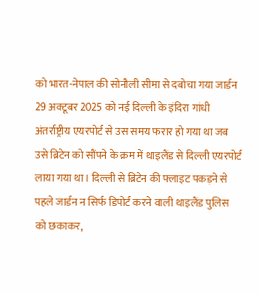को भारत-नेपाल की सोनौली सीमा से दबोचा गया जार्डन 29 अक्टूबर 2025 को नई दिल्ली के इंदिरा गांधी अंतर्राष्ट्रीय एयरपोर्ट से उस समय फरार हो गया था जब उसे ब्रिटेन को सौंपने के क्रम में थाइलैंड से दिल्ली एयरपोर्ट लाया गया था। दिल्ली से ब्रिटेन की फ्लाइट पकड़ने से पहले जार्डन न सिर्फ डिपोर्ट करने वाली थाइलैंड पुलिस को छकाकर,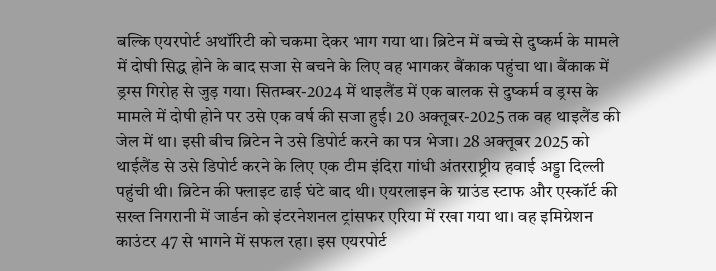बल्कि एयरपोर्ट अथॉरिटी को चकमा देकर भाग गया था। ब्रिटेन में बच्चे से दुष्कर्म के मामले में दोषी सिद्ध होने के बाद सजा से बचने के लिए वह भागकर बैंकाक पहुंचा था। बैंकाक में ड्रग्स गिरोह से जुड़ गया। सितम्बर-2024 में थाइलैंड में एक बालक से दुष्कर्म व ड्रग्स के मामले में दोषी होने पर उसे एक वर्ष की सजा हुई। 20 अक्तूबर-2025 तक वह थाइलैंड की जेल में था। इसी बीच ब्रिटेन ने उसे डिपोर्ट करने का पत्र भेजा। 28 अक्तूबर 2025 को थाईलैंड से उसे डिपोर्ट करने के लिए एक टीम इंदिरा गांधी अंतरराष्ट्रीय हवाई अड्डा दिल्ली पहुंची थी। ब्रिटेन की फ्लाइट ढाई घंटे बाद थी। एयरलाइन के ग्राउंड स्टाफ और एस्कॉर्ट की सख्त निगरानी में जार्डन को इंटरनेशनल ट्रांसफर एरिया में रखा गया था। वह इमिग्रेशन काउंटर 47 से भागने में सफल रहा। इस एयरपोर्ट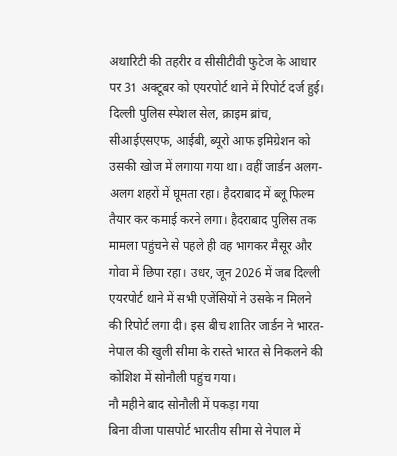अथारिटी की तहरीर व सीसीटीवी फुटेज के आधार पर 31 अक्टूबर को एयरपोर्ट थाने में रिपोर्ट दर्ज हुई।
दिल्ली पुलिस स्पेशल सेल, क्राइम ब्रांच, सीआईएसएफ, आईबी, ब्यूरो आफ इमिग्रेशन को उसकी खोज में लगाया गया था। वहीं जार्डन अलग-अलग शहरों में घूमता रहा। हैदराबाद में ब्लू फिल्म तैयार कर कमाई करने लगा। हैदराबाद पुलिस तक मामला पहुंचने से पहले ही वह भागकर मैसूर और गोवा में छिपा रहा। उधर, जून 2026 में जब दिल्ली एयरपोर्ट थाने में सभी एजेंसियों ने उसके न मिलने की रिपोर्ट लगा दी। इस बीच शातिर जार्डन ने भारत-नेपाल की खुली सीमा के रास्ते भारत से निकलने की कोशिश में सोनौली पहुंच गया।
नौ महीने बाद सोनौली में पकड़ा गया
बिना वीजा पासपोर्ट भारतीय सीमा से नेपाल में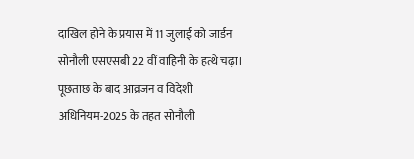दाखिल होने के प्रयास में 11 जुलाई को जार्डन सोनौली एसएसबी 22 वीं वाहिनी के हत्थे चढ़ा। पूछताछ के बाद आव्रजन व विदेशी अधिनियम-2025 के तहत सोनौली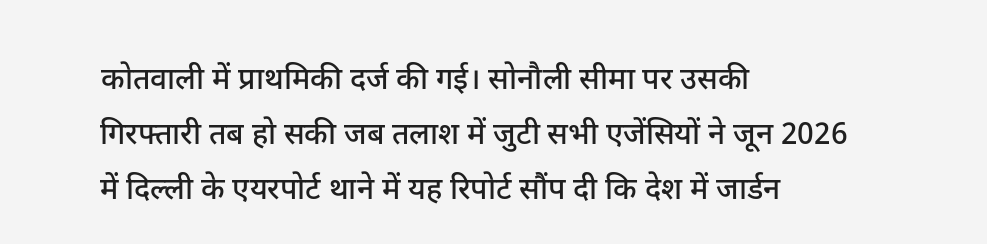कोतवाली में प्राथमिकी दर्ज की गई। सोनौली सीमा पर उसकी गिरफ्तारी तब हो सकी जब तलाश में जुटी सभी एजेंसियों ने जून 2026 में दिल्ली के एयरपोर्ट थाने में यह रिपोर्ट सौंप दी कि देश में जार्डन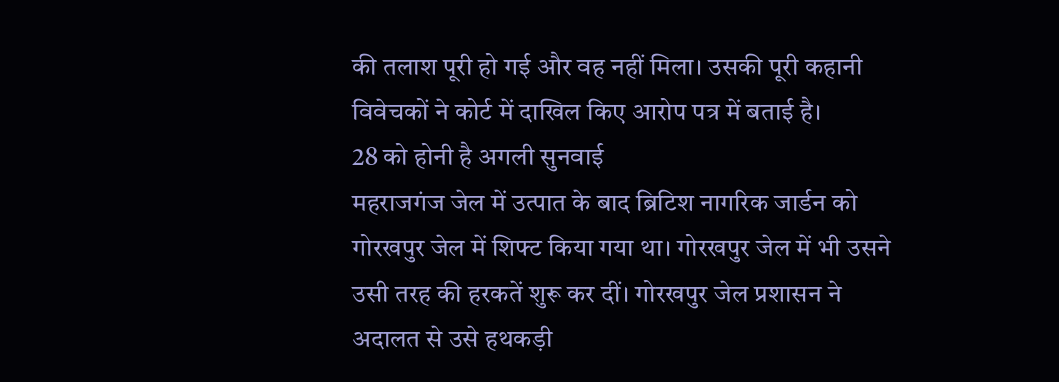की तलाश पूरी हो गई और वह नहीं मिला। उसकी पूरी कहानी विवेचकों ने कोर्ट में दाखिल किए आरोप पत्र में बताई है।
28 को होनी है अगली सुनवाई
महराजगंज जेल में उत्पात के बाद ब्रिटिश नागरिक जार्डन को गोरखपुर जेल में शिफ्ट किया गया था। गोरखपुर जेल में भी उसने उसी तरह की हरकतें शुरू कर दीं। गोरखपुर जेल प्रशासन ने अदालत से उसे हथकड़ी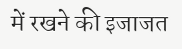में रखने की इजाजत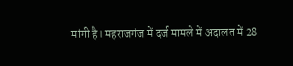मांगी है। महराजगंज में दर्ज मामले में अदालत में 28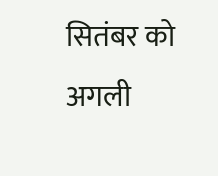सितंबर को अगली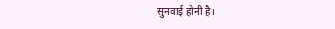सुनवाई होनी है।